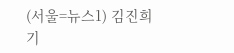(서울=뉴스1) 김진희 기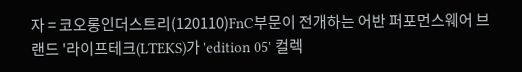자 = 코오롱인더스트리(120110)FnC부문이 전개하는 어반 퍼포먼스웨어 브랜드 '라이프테크(LTEKS)가 'edition 05' 컬렉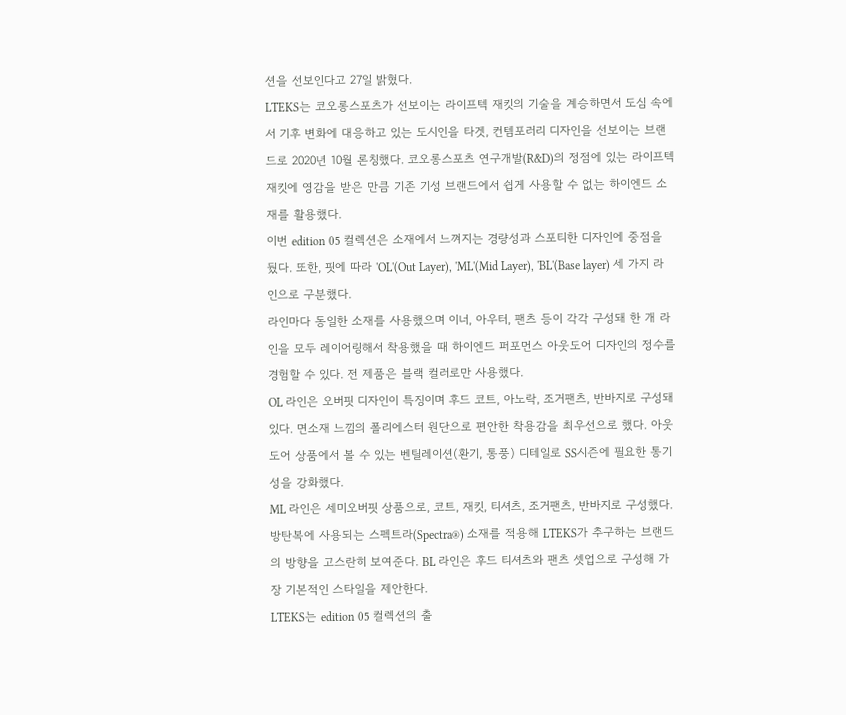션을 선보인다고 27일 밝혔다.
LTEKS는 코오롱스포츠가 선보이는 라이프텍 재킷의 기술을 계승하면서 도심 속에서 기후 변화에 대응하고 있는 도시인을 타겟, 컨템포러리 디자인을 선보이는 브랜드로 2020년 10월 론칭했다. 코오롱스포츠 연구개발(R&D)의 정점에 있는 라이프텍 재킷에 영감을 받은 만큼 기존 기성 브랜드에서 쉽게 사용할 수 없는 하이엔드 소재를 활용했다.
이번 edition 05 컬렉션은 소재에서 느껴지는 경량성과 스포티한 디자인에 중점을 뒀다. 또한, 핏에 따라 'OL'(Out Layer), 'ML'(Mid Layer), 'BL'(Base layer) 세 가지 라인으로 구분했다.
라인마다 동일한 소재를 사용했으며 이너, 아우터, 팬츠 등이 각각 구성돼 한 개 라인을 모두 레이어링해서 착용했을 때 하이엔드 퍼포먼스 아웃도어 디자인의 정수를 경험할 수 있다. 전 제품은 블랙 컬러로만 사용했다.
OL 라인은 오버핏 디자인이 특징이며 후드 코트, 아노락, 조거팬츠, 반바지로 구성돼 있다. 면소재 느낌의 폴리에스터 원단으로 편안한 착용감을 최우선으로 했다. 아웃도어 상품에서 볼 수 있는 벤틸레이션(환기, 통풍) 디테일로 SS시즌에 필요한 통기성을 강화했다.
ML 라인은 세미오버핏 상품으로, 코트, 재킷, 티셔츠, 조거팬츠, 반바지로 구성했다. 방탄복에 사용되는 스펙트라(Spectra®) 소재를 적용해 LTEKS가 추구하는 브랜드의 방향을 고스란히 보여준다. BL 라인은 후드 티셔츠와 팬츠 셋업으로 구성해 가장 기본적인 스타일을 제안한다.
LTEKS는 edition 05 컬렉션의 출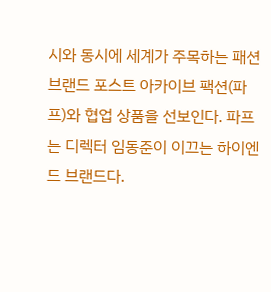시와 동시에 세계가 주목하는 패션 브랜드 포스트 아카이브 팩션(파프)와 협업 상품을 선보인다. 파프는 디렉터 임동준이 이끄는 하이엔드 브랜드다.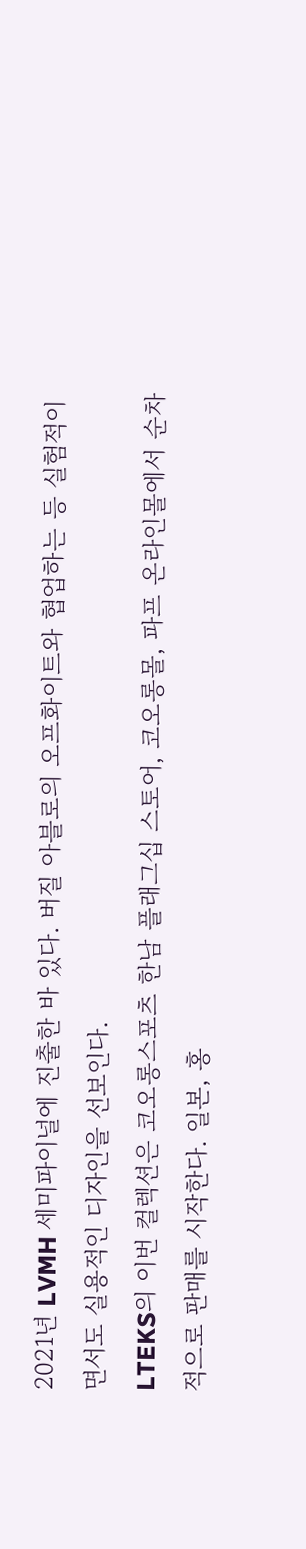2021년 LVMH 세미파이널에 진출한 바 있다. 버질 아블로의 오프화이트와 협업하는 등 실험적이면서도 실용적인 디자인을 선보인다.
LTEKS의 이번 컬렉션은 코오롱스포츠 한남 플래그십 스토어, 코오롱몰, 파프 온라인몰에서 순차적으로 판매를 시작한다. 일본, 홍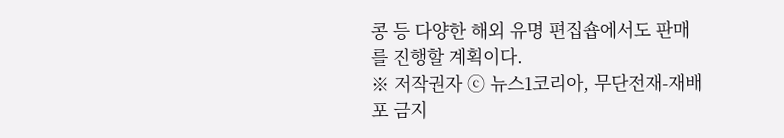콩 등 다양한 해외 유명 편집숍에서도 판매를 진행할 계획이다.
※ 저작권자 ⓒ 뉴스1코리아, 무단전재-재배포 금지